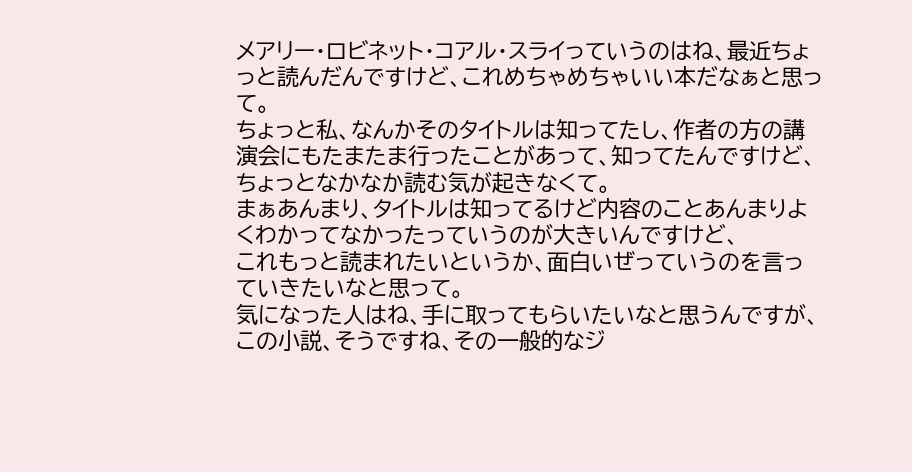メアリー・ロビネット・コアル・スライっていうのはね、最近ちょっと読んだんですけど、これめちゃめちゃいい本だなぁと思って。
ちょっと私、なんかそのタイトルは知ってたし、作者の方の講演会にもたまたま行ったことがあって、知ってたんですけど、ちょっとなかなか読む気が起きなくて。
まぁあんまり、タイトルは知ってるけど内容のことあんまりよくわかってなかったっていうのが大きいんですけど、
これもっと読まれたいというか、面白いぜっていうのを言っていきたいなと思って。
気になった人はね、手に取ってもらいたいなと思うんですが、この小説、そうですね、その一般的なジ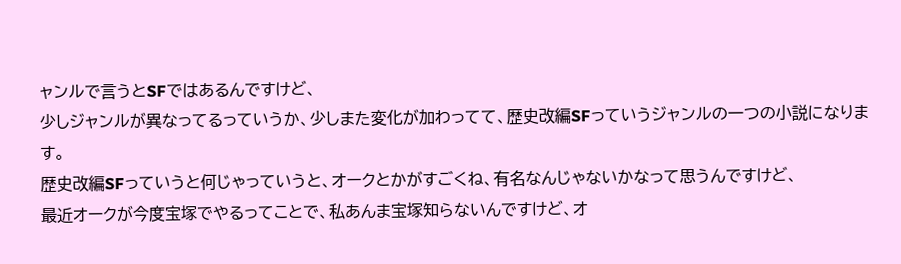ャンルで言うとSFではあるんですけど、
少しジャンルが異なってるっていうか、少しまた変化が加わってて、歴史改編SFっていうジャンルの一つの小説になります。
歴史改編SFっていうと何じゃっていうと、オークとかがすごくね、有名なんじゃないかなって思うんですけど、
最近オークが今度宝塚でやるってことで、私あんま宝塚知らないんですけど、オ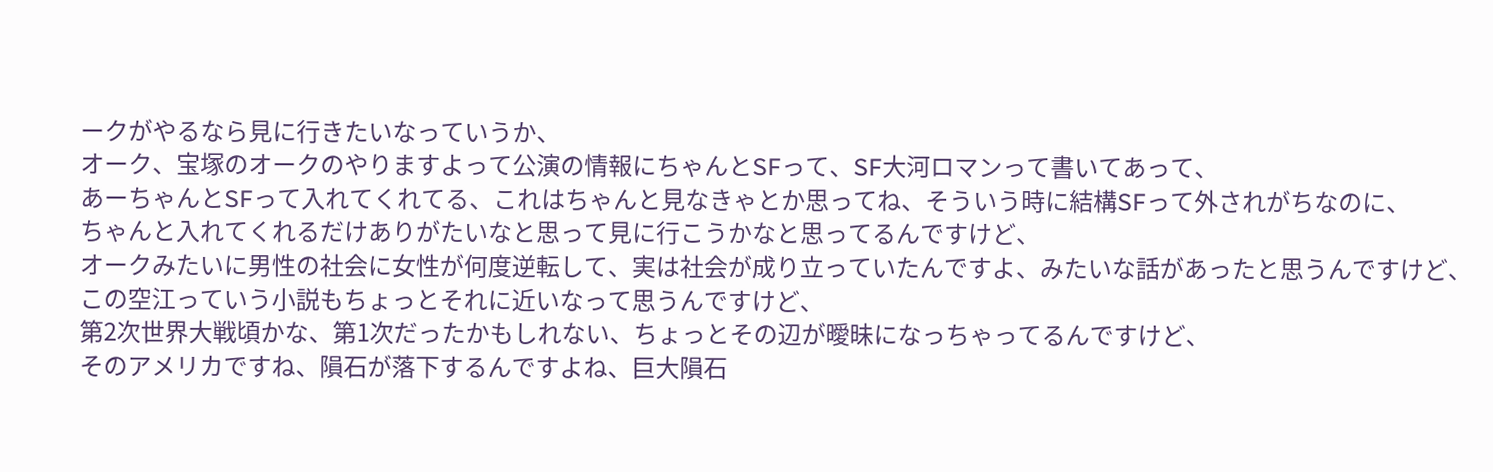ークがやるなら見に行きたいなっていうか、
オーク、宝塚のオークのやりますよって公演の情報にちゃんとSFって、SF大河ロマンって書いてあって、
あーちゃんとSFって入れてくれてる、これはちゃんと見なきゃとか思ってね、そういう時に結構SFって外されがちなのに、
ちゃんと入れてくれるだけありがたいなと思って見に行こうかなと思ってるんですけど、
オークみたいに男性の社会に女性が何度逆転して、実は社会が成り立っていたんですよ、みたいな話があったと思うんですけど、
この空江っていう小説もちょっとそれに近いなって思うんですけど、
第2次世界大戦頃かな、第1次だったかもしれない、ちょっとその辺が曖昧になっちゃってるんですけど、
そのアメリカですね、隕石が落下するんですよね、巨大隕石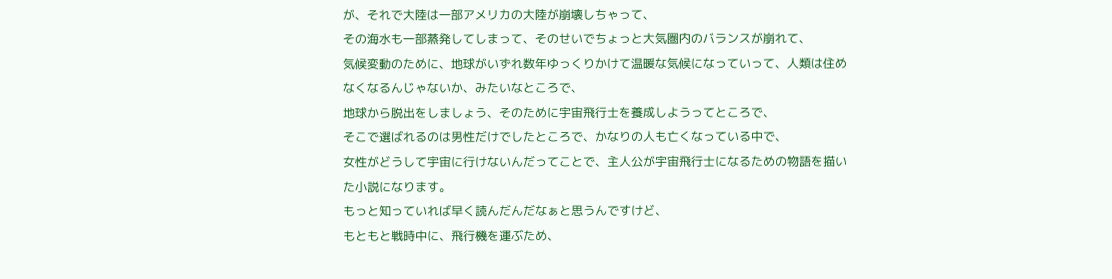が、それで大陸は一部アメリカの大陸が崩壊しちゃって、
その海水も一部蒸発してしまって、そのせいでちょっと大気圏内のバランスが崩れて、
気候変動のために、地球がいずれ数年ゆっくりかけて温暖な気候になっていって、人類は住めなくなるんじゃないか、みたいなところで、
地球から脱出をしましょう、そのために宇宙飛行士を養成しようってところで、
そこで選ばれるのは男性だけでしたところで、かなりの人も亡くなっている中で、
女性がどうして宇宙に行けないんだってことで、主人公が宇宙飛行士になるための物語を描いた小説になります。
もっと知っていれば早く読んだんだなぁと思うんですけど、
もともと戦時中に、飛行機を運ぶため、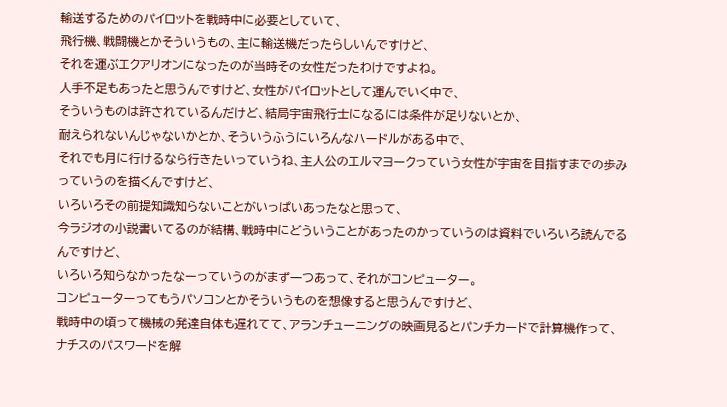輸送するためのパイロットを戦時中に必要としていて、
飛行機、戦闘機とかそういうもの、主に輸送機だったらしいんですけど、
それを運ぶエクアリオンになったのが当時その女性だったわけですよね。
人手不足もあったと思うんですけど、女性がパイロットとして運んでいく中で、
そういうものは許されているんだけど、結局宇宙飛行士になるには条件が足りないとか、
耐えられないんじゃないかとか、そういうふうにいろんなハードルがある中で、
それでも月に行けるなら行きたいっていうね、主人公のエルマヨークっていう女性が宇宙を目指すまでの歩みっていうのを描くんですけど、
いろいろその前提知識知らないことがいっぱいあったなと思って、
今ラジオの小説書いてるのが結構、戦時中にどういうことがあったのかっていうのは資料でいろいろ読んでるんですけど、
いろいろ知らなかったなーっていうのがまず一つあって、それがコンピューター。
コンピューターってもうパソコンとかそういうものを想像すると思うんですけど、
戦時中の頃って機械の発達自体も遅れてて、アランチューニングの映画見るとパンチカードで計算機作って、
ナチスのパスワードを解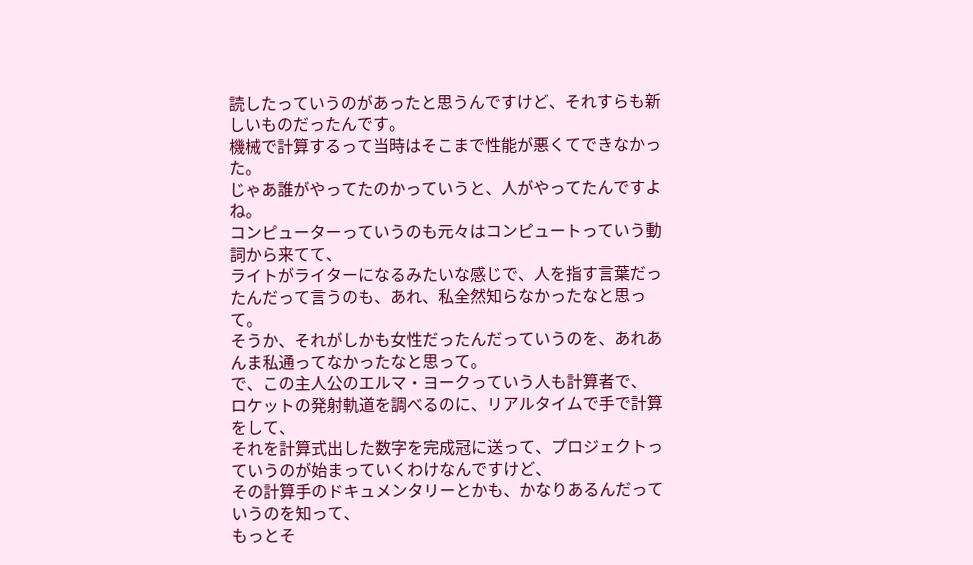読したっていうのがあったと思うんですけど、それすらも新しいものだったんです。
機械で計算するって当時はそこまで性能が悪くてできなかった。
じゃあ誰がやってたのかっていうと、人がやってたんですよね。
コンピューターっていうのも元々はコンピュートっていう動詞から来てて、
ライトがライターになるみたいな感じで、人を指す言葉だったんだって言うのも、あれ、私全然知らなかったなと思って。
そうか、それがしかも女性だったんだっていうのを、あれあんま私通ってなかったなと思って。
で、この主人公のエルマ・ヨークっていう人も計算者で、
ロケットの発射軌道を調べるのに、リアルタイムで手で計算をして、
それを計算式出した数字を完成冠に送って、プロジェクトっていうのが始まっていくわけなんですけど、
その計算手のドキュメンタリーとかも、かなりあるんだっていうのを知って、
もっとそ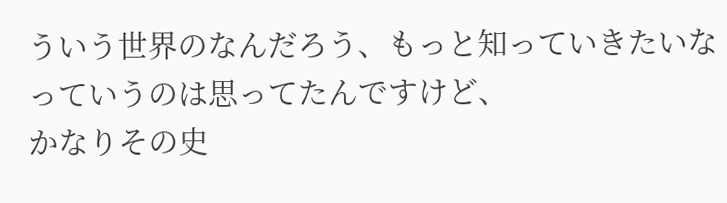ういう世界のなんだろう、もっと知っていきたいなっていうのは思ってたんですけど、
かなりその史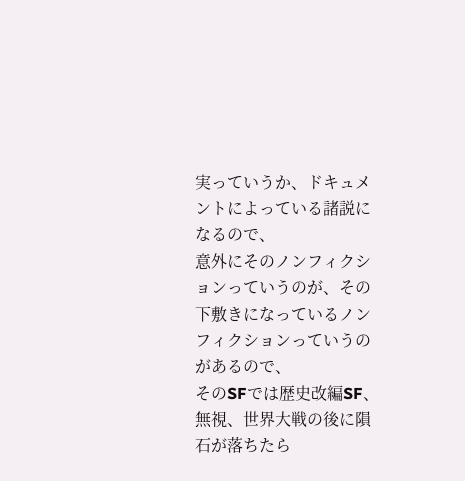実っていうか、ドキュメントによっている諸説になるので、
意外にそのノンフィクションっていうのが、その下敷きになっているノンフィクションっていうのがあるので、
そのSFでは歴史改編SF、無視、世界大戦の後に隕石が落ちたら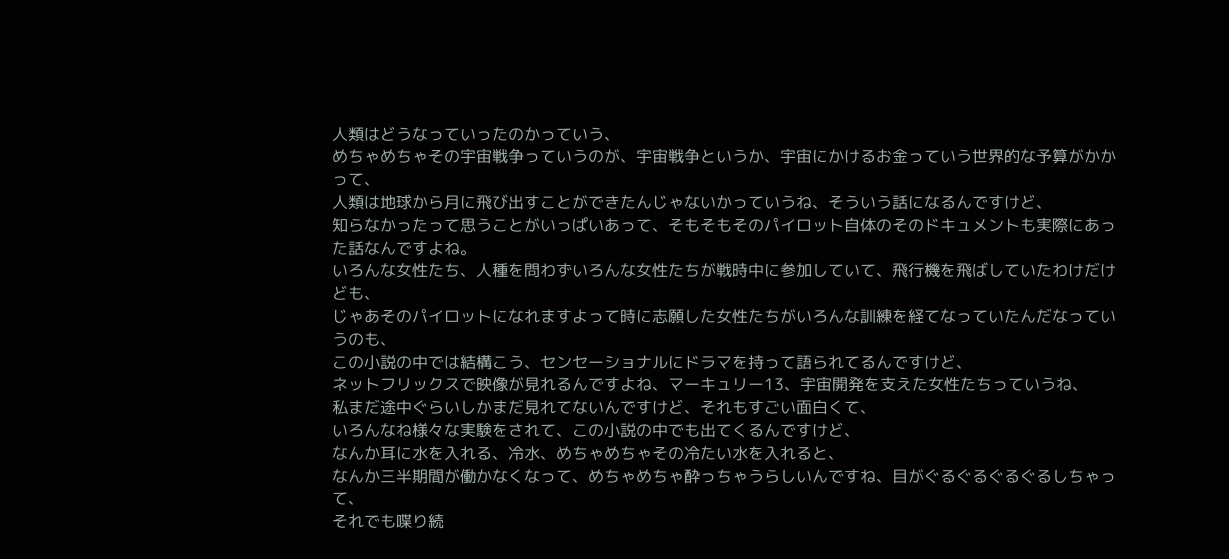人類はどうなっていったのかっていう、
めちゃめちゃその宇宙戦争っていうのが、宇宙戦争というか、宇宙にかけるお金っていう世界的な予算がかかって、
人類は地球から月に飛び出すことができたんじゃないかっていうね、そういう話になるんですけど、
知らなかったって思うことがいっぱいあって、そもそもそのパイロット自体のそのドキュメントも実際にあった話なんですよね。
いろんな女性たち、人種を問わずいろんな女性たちが戦時中に参加していて、飛行機を飛ばしていたわけだけども、
じゃあそのパイロットになれますよって時に志願した女性たちがいろんな訓練を経てなっていたんだなっていうのも、
この小説の中では結構こう、センセーショナルにドラマを持って語られてるんですけど、
ネットフリックスで映像が見れるんですよね、マーキュリー13、宇宙開発を支えた女性たちっていうね、
私まだ途中ぐらいしかまだ見れてないんですけど、それもすごい面白くて、
いろんなね様々な実験をされて、この小説の中でも出てくるんですけど、
なんか耳に水を入れる、冷水、めちゃめちゃその冷たい水を入れると、
なんか三半期間が働かなくなって、めちゃめちゃ酔っちゃうらしいんですね、目がぐるぐるぐるぐるしちゃって、
それでも喋り続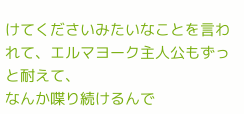けてくださいみたいなことを言われて、エルマヨーク主人公もずっと耐えて、
なんか喋り続けるんで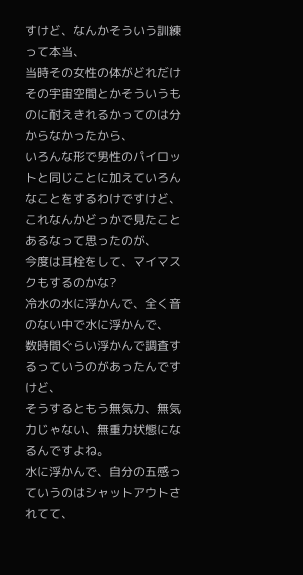すけど、なんかそういう訓練って本当、
当時その女性の体がどれだけその宇宙空間とかそういうものに耐えきれるかってのは分からなかったから、
いろんな形で男性のパイロットと同じことに加えていろんなことをするわけですけど、
これなんかどっかで見たことあるなって思ったのが、
今度は耳栓をして、マイマスクもするのかな?
冷水の水に浮かんで、全く音のない中で水に浮かんで、
数時間ぐらい浮かんで調査するっていうのがあったんですけど、
そうするともう無気力、無気力じゃない、無重力状態になるんですよね。
水に浮かんで、自分の五感っていうのはシャットアウトされてて、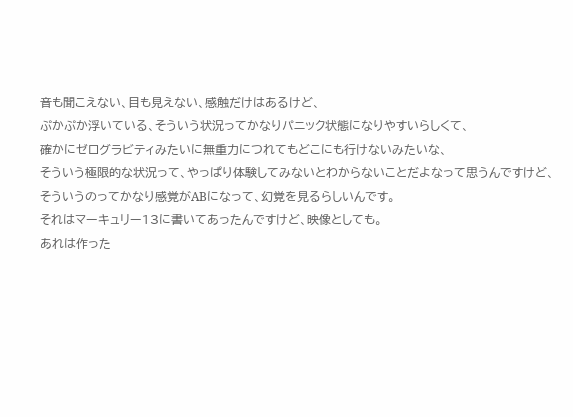音も聞こえない、目も見えない、感触だけはあるけど、
ぷかぷか浮いている、そういう状況ってかなりパニック状態になりやすいらしくて、
確かにゼログラビティみたいに無重力につれてもどこにも行けないみたいな、
そういう極限的な状況って、やっぱり体験してみないとわからないことだよなって思うんですけど、
そういうのってかなり感覚がABになって、幻覚を見るらしいんです。
それはマーキュリー13に書いてあったんですけど、映像としても。
あれは作った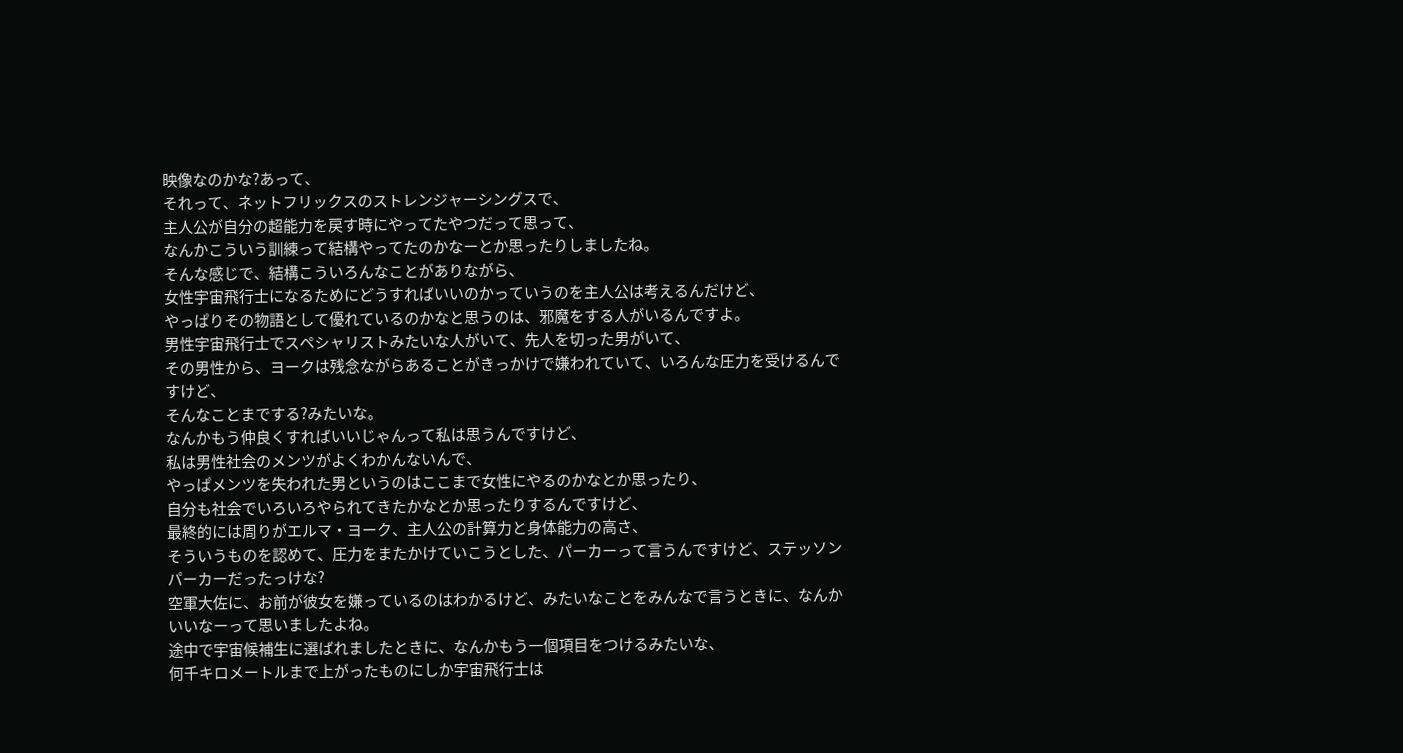映像なのかな?あって、
それって、ネットフリックスのストレンジャーシングスで、
主人公が自分の超能力を戻す時にやってたやつだって思って、
なんかこういう訓練って結構やってたのかなーとか思ったりしましたね。
そんな感じで、結構こういろんなことがありながら、
女性宇宙飛行士になるためにどうすればいいのかっていうのを主人公は考えるんだけど、
やっぱりその物語として優れているのかなと思うのは、邪魔をする人がいるんですよ。
男性宇宙飛行士でスペシャリストみたいな人がいて、先人を切った男がいて、
その男性から、ヨークは残念ながらあることがきっかけで嫌われていて、いろんな圧力を受けるんですけど、
そんなことまでする?みたいな。
なんかもう仲良くすればいいじゃんって私は思うんですけど、
私は男性社会のメンツがよくわかんないんで、
やっぱメンツを失われた男というのはここまで女性にやるのかなとか思ったり、
自分も社会でいろいろやられてきたかなとか思ったりするんですけど、
最終的には周りがエルマ・ヨーク、主人公の計算力と身体能力の高さ、
そういうものを認めて、圧力をまたかけていこうとした、パーカーって言うんですけど、ステッソンパーカーだったっけな?
空軍大佐に、お前が彼女を嫌っているのはわかるけど、みたいなことをみんなで言うときに、なんかいいなーって思いましたよね。
途中で宇宙候補生に選ばれましたときに、なんかもう一個項目をつけるみたいな、
何千キロメートルまで上がったものにしか宇宙飛行士は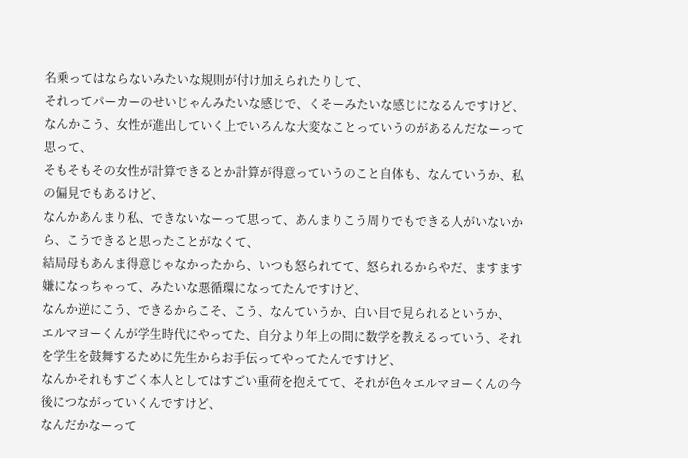名乗ってはならないみたいな規則が付け加えられたりして、
それってパーカーのせいじゃんみたいな感じで、くそーみたいな感じになるんですけど、
なんかこう、女性が進出していく上でいろんな大変なことっていうのがあるんだなーって思って、
そもそもその女性が計算できるとか計算が得意っていうのこと自体も、なんていうか、私の偏見でもあるけど、
なんかあんまり私、できないなーって思って、あんまりこう周りでもできる人がいないから、こうできると思ったことがなくて、
結局母もあんま得意じゃなかったから、いつも怒られてて、怒られるからやだ、ますます嫌になっちゃって、みたいな悪循環になってたんですけど、
なんか逆にこう、できるからこそ、こう、なんていうか、白い目で見られるというか、
エルマヨーくんが学生時代にやってた、自分より年上の間に数学を教えるっていう、それを学生を鼓舞するために先生からお手伝ってやってたんですけど、
なんかそれもすごく本人としてはすごい重荷を抱えてて、それが色々エルマヨーくんの今後につながっていくんですけど、
なんだかなーって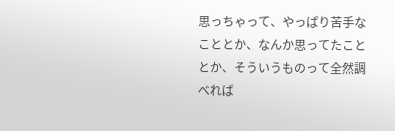思っちゃって、やっぱり苦手なこととか、なんか思ってたこととか、そういうものって全然調べれば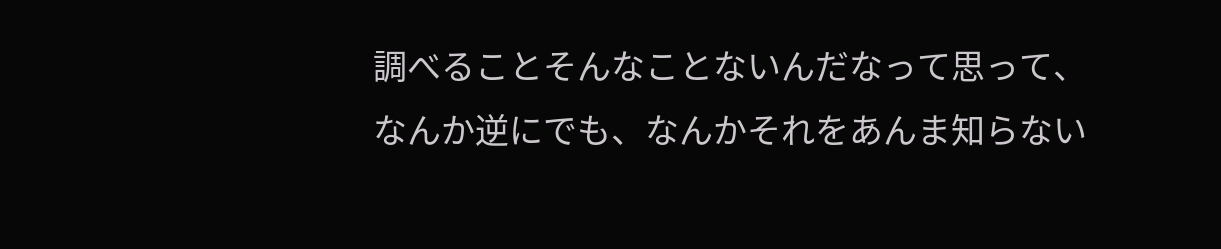調べることそんなことないんだなって思って、
なんか逆にでも、なんかそれをあんま知らない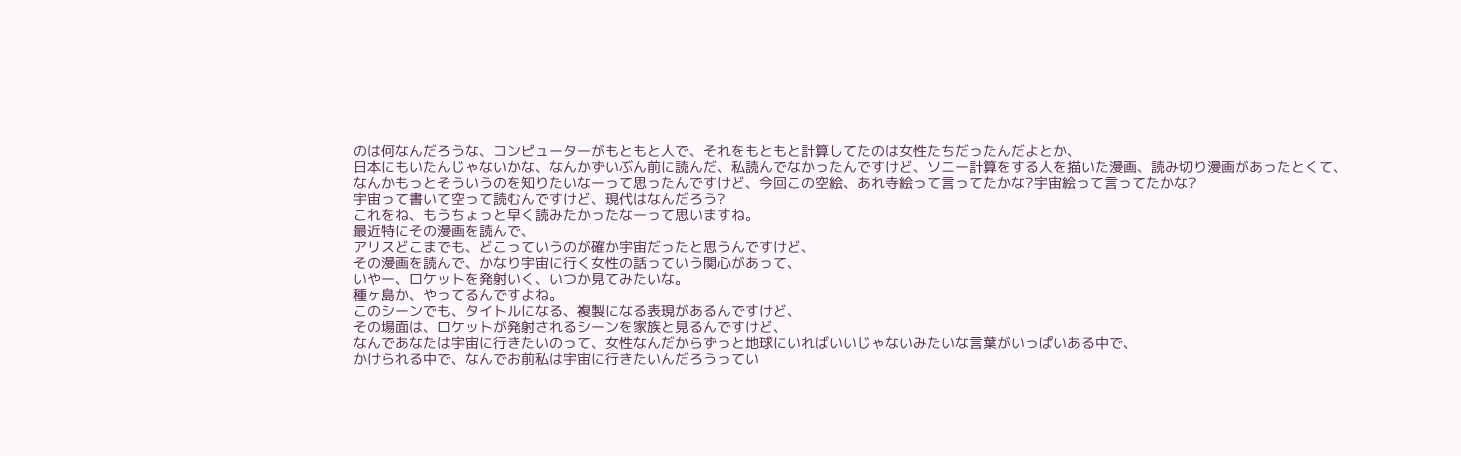のは何なんだろうな、コンピューターがもともと人で、それをもともと計算してたのは女性たちだったんだよとか、
日本にもいたんじゃないかな、なんかずいぶん前に読んだ、私読んでなかったんですけど、ソニー計算をする人を描いた漫画、読み切り漫画があったとくて、
なんかもっとそういうのを知りたいなーって思ったんですけど、今回この空絵、あれ寺絵って言ってたかな?宇宙絵って言ってたかな?
宇宙って書いて空って読むんですけど、現代はなんだろう?
これをね、もうちょっと早く読みたかったなーって思いますね。
最近特にその漫画を読んで、
アリスどこまでも、どこっていうのが確か宇宙だったと思うんですけど、
その漫画を読んで、かなり宇宙に行く女性の話っていう関心があって、
いやー、ロケットを発射いく、いつか見てみたいな。
種ヶ島か、やってるんですよね。
このシーンでも、タイトルになる、複製になる表現があるんですけど、
その場面は、ロケットが発射されるシーンを家族と見るんですけど、
なんであなたは宇宙に行きたいのって、女性なんだからずっと地球にいればいいじゃないみたいな言葉がいっぱいある中で、
かけられる中で、なんでお前私は宇宙に行きたいんだろうってい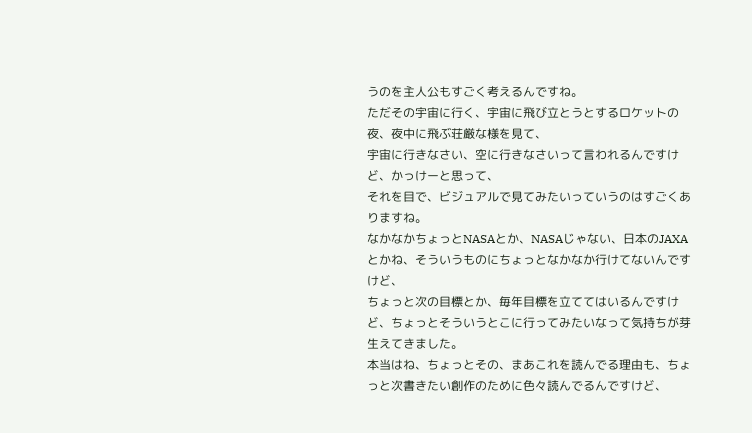うのを主人公もすごく考えるんですね。
ただその宇宙に行く、宇宙に飛び立とうとするロケットの夜、夜中に飛ぶ荘厳な様を見て、
宇宙に行きなさい、空に行きなさいって言われるんですけど、かっけーと思って、
それを目で、ビジュアルで見てみたいっていうのはすごくありますね。
なかなかちょっとNASAとか、NASAじゃない、日本のJAXAとかね、そういうものにちょっとなかなか行けてないんですけど、
ちょっと次の目標とか、毎年目標を立ててはいるんですけど、ちょっとそういうとこに行ってみたいなって気持ちが芽生えてきました。
本当はね、ちょっとその、まあこれを読んでる理由も、ちょっと次書きたい創作のために色々読んでるんですけど、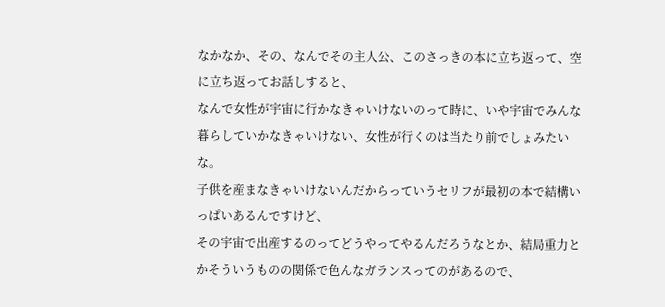なかなか、その、なんでその主人公、このさっきの本に立ち返って、空に立ち返ってお話しすると、
なんで女性が宇宙に行かなきゃいけないのって時に、いや宇宙でみんな暮らしていかなきゃいけない、女性が行くのは当たり前でしょみたいな。
子供を産まなきゃいけないんだからっていうセリフが最初の本で結構いっぱいあるんですけど、
その宇宙で出産するのってどうやってやるんだろうなとか、結局重力とかそういうものの関係で色んなガランスってのがあるので、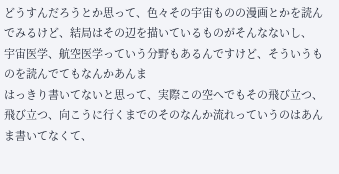どうすんだろうとか思って、色々その宇宙ものの漫画とかを読んでみるけど、結局はその辺を描いているものがそんなないし、
宇宙医学、航空医学っていう分野もあるんですけど、そういうものを読んでてもなんかあんま
はっきり書いてないと思って、実際この空へでもその飛び立つ、飛び立つ、向こうに行くまでのそのなんか流れっていうのはあんま書いてなくて、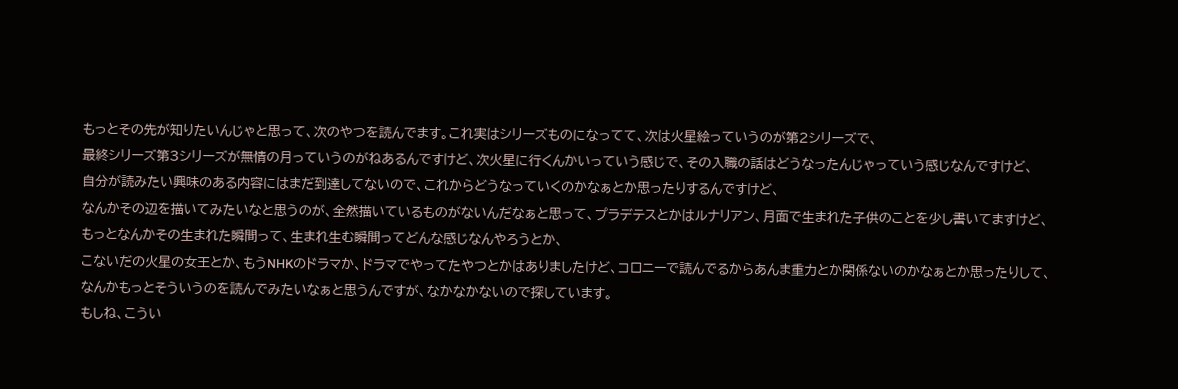もっとその先が知りたいんじゃと思って、次のやつを読んでます。これ実はシリーズものになってて、次は火星絵っていうのが第2シリーズで、
最終シリーズ第3シリーズが無情の月っていうのがねあるんですけど、次火星に行くんかいっていう感じで、その入職の話はどうなったんじゃっていう感じなんですけど、
自分が読みたい興味のある内容にはまだ到達してないので、これからどうなっていくのかなぁとか思ったりするんですけど、
なんかその辺を描いてみたいなと思うのが、全然描いているものがないんだなぁと思って、プラデテスとかはルナリアン、月面で生まれた子供のことを少し書いてますけど、
もっとなんかその生まれた瞬間って、生まれ生む瞬間ってどんな感じなんやろうとか、
こないだの火星の女王とか、もうNHKのドラマか、ドラマでやってたやつとかはありましたけど、コロニーで読んでるからあんま重力とか関係ないのかなぁとか思ったりして、
なんかもっとそういうのを読んでみたいなぁと思うんですが、なかなかないので探しています。
もしね、こうい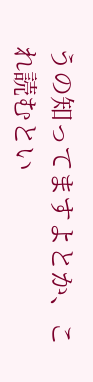うの知ってますよとか、これ読むとい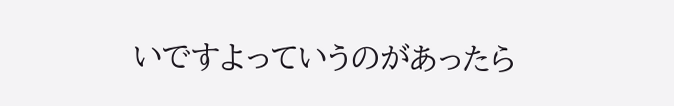いですよっていうのがあったら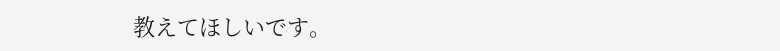教えてほしいです。